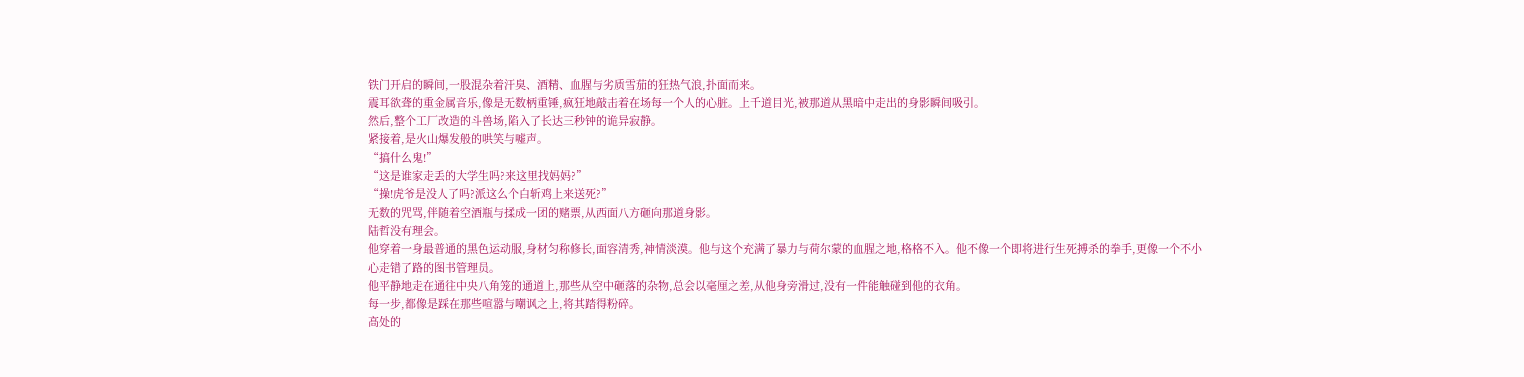铁门开启的瞬间,一股混杂着汗臭、酒精、血腥与劣质雪茄的狂热气浪,扑面而来。
震耳欲聋的重金属音乐,像是无数柄重锤,疯狂地敲击着在场每一个人的心脏。上千道目光,被那道从黑暗中走出的身影瞬间吸引。
然后,整个工厂改造的斗兽场,陷入了长达三秒钟的诡异寂静。
紧接着,是火山爆发般的哄笑与嘘声。
“搞什么鬼!”
“这是谁家走丢的大学生吗?来这里找妈妈?”
“操!虎爷是没人了吗?派这么个白斩鸡上来送死?”
无数的咒骂,伴随着空酒瓶与揉成一团的赌票,从西面八方砸向那道身影。
陆哲没有理会。
他穿着一身最普通的黑色运动服,身材匀称修长,面容清秀,神情淡漠。他与这个充满了暴力与荷尔蒙的血腥之地,格格不入。他不像一个即将进行生死搏杀的拳手,更像一个不小心走错了路的图书管理员。
他平静地走在通往中央八角笼的通道上,那些从空中砸落的杂物,总会以毫厘之差,从他身旁滑过,没有一件能触碰到他的衣角。
每一步,都像是踩在那些喧嚣与嘲讽之上,将其踏得粉碎。
高处的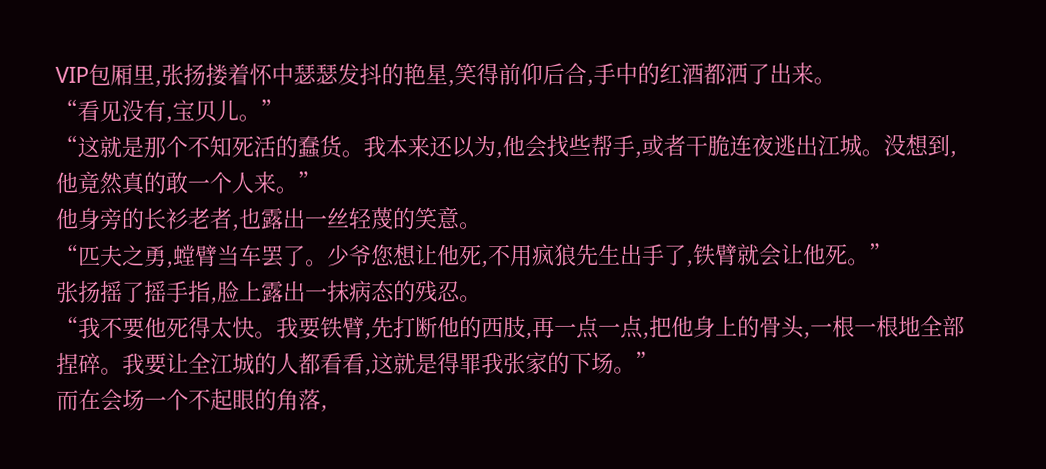VIP包厢里,张扬搂着怀中瑟瑟发抖的艳星,笑得前仰后合,手中的红酒都洒了出来。
“看见没有,宝贝儿。”
“这就是那个不知死活的蠢货。我本来还以为,他会找些帮手,或者干脆连夜逃出江城。没想到,他竟然真的敢一个人来。”
他身旁的长衫老者,也露出一丝轻蔑的笑意。
“匹夫之勇,螳臂当车罢了。少爷您想让他死,不用疯狼先生出手了,铁臂就会让他死。”
张扬摇了摇手指,脸上露出一抹病态的残忍。
“我不要他死得太快。我要铁臂,先打断他的西肢,再一点一点,把他身上的骨头,一根一根地全部捏碎。我要让全江城的人都看看,这就是得罪我张家的下场。”
而在会场一个不起眼的角落,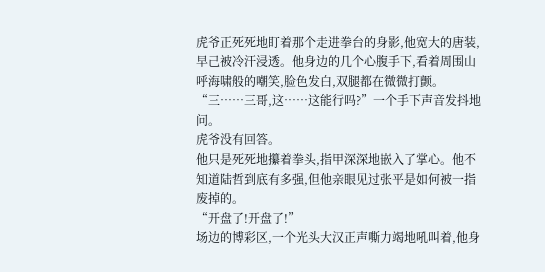虎爷正死死地盯着那个走进拳台的身影,他宽大的唐装,早己被冷汗浸透。他身边的几个心腹手下,看着周围山呼海啸般的嘲笑,脸色发白,双腿都在微微打颤。
“三……三哥,这……这能行吗?”一个手下声音发抖地问。
虎爷没有回答。
他只是死死地攥着拳头,指甲深深地嵌入了掌心。他不知道陆哲到底有多强,但他亲眼见过张平是如何被一指废掉的。
“开盘了!开盘了!”
场边的博彩区,一个光头大汉正声嘶力竭地吼叫着,他身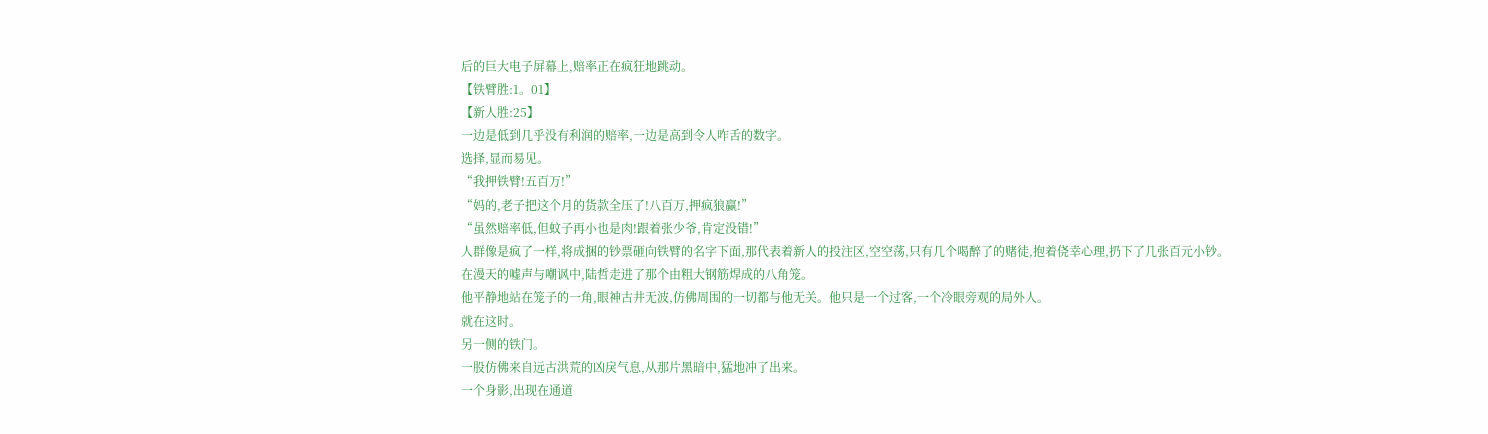后的巨大电子屏幕上,赔率正在疯狂地跳动。
【铁臂胜:1。01】
【新人胜:25】
一边是低到几乎没有利润的赔率,一边是高到令人咋舌的数字。
选择,显而易见。
“我押铁臂!五百万!”
“妈的,老子把这个月的货款全压了!八百万,押疯狼赢!”
“虽然赔率低,但蚊子再小也是肉!跟着张少爷,肯定没错!”
人群像是疯了一样,将成捆的钞票砸向铁臂的名字下面,那代表着新人的投注区,空空荡,只有几个喝醉了的赌徒,抱着侥幸心理,扔下了几张百元小钞。
在漫天的嘘声与嘲讽中,陆哲走进了那个由粗大钢筋焊成的八角笼。
他平静地站在笼子的一角,眼神古井无波,仿佛周围的一切都与他无关。他只是一个过客,一个冷眼旁观的局外人。
就在这时。
另一侧的铁门。
一股仿佛来自远古洪荒的凶戾气息,从那片黑暗中,猛地冲了出来。
一个身影,出现在通道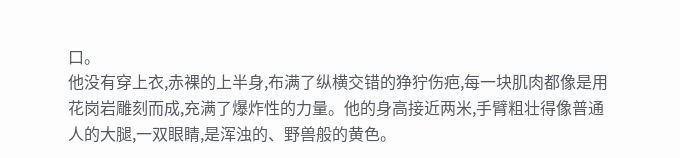口。
他没有穿上衣,赤裸的上半身,布满了纵横交错的狰狞伤疤,每一块肌肉都像是用花岗岩雕刻而成,充满了爆炸性的力量。他的身高接近两米,手臂粗壮得像普通人的大腿,一双眼睛,是浑浊的、野兽般的黄色。